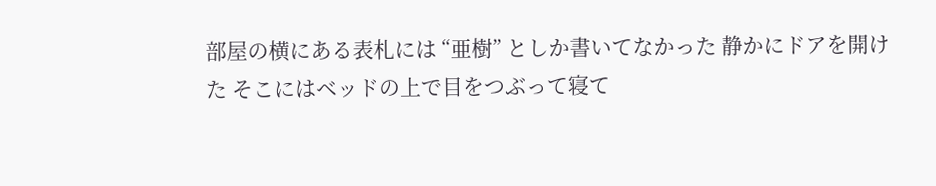部屋の横にある表札には “亜樹” としか書いてなかった 静かにドアを開けた そこにはベッドの上で目をつぶって寝て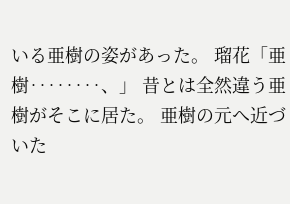いる亜樹の姿があった。 瑠花「亜樹‥‥‥‥、」 昔とは全然違う亜樹がそこに居た。 亜樹の元へ近づいた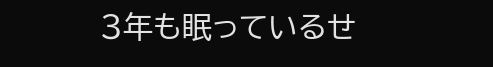3年も眠っているせ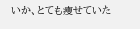いか、とても痩せていた